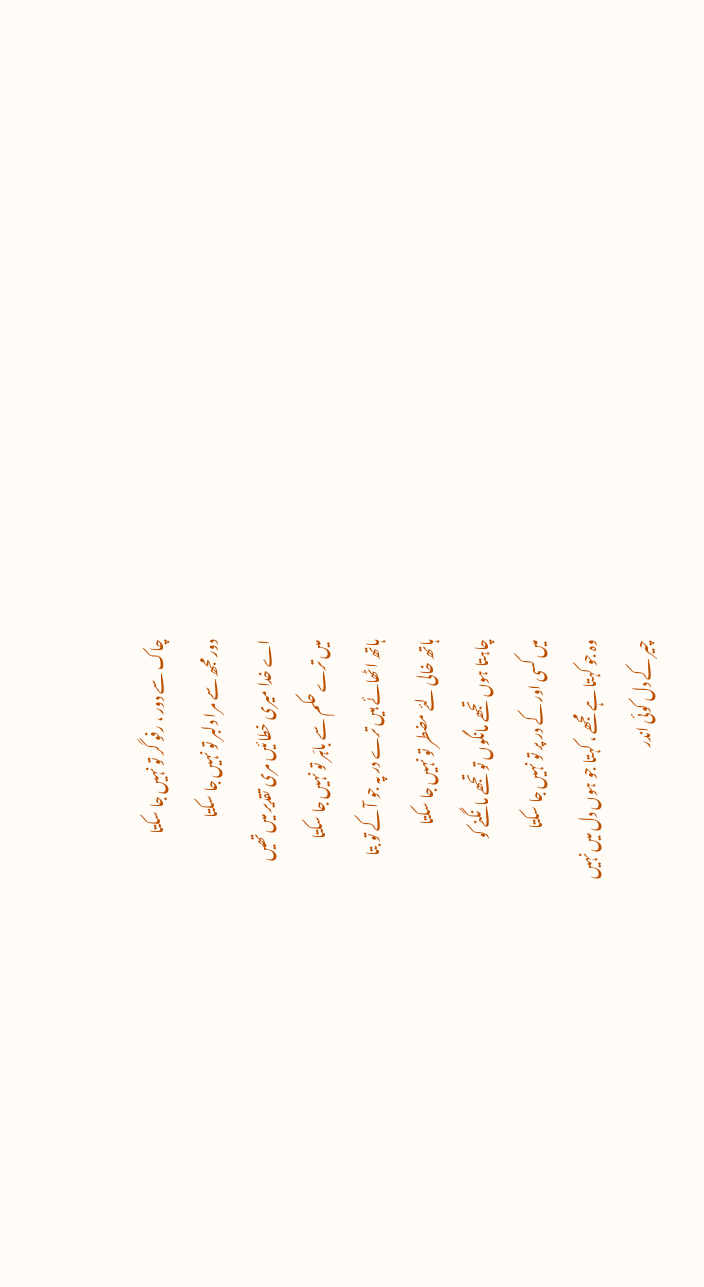چاک سے دور ، رفو گر تو نہیں جا سکتا
دور مجھ سے مرا دلبر تو نہیں جا سکتا
اے خدا میری خطائیں مری تقدیر میں تھیں
میں ترے حکم سے باہَر تو نہیں جا سکتا
ہاتھ اٹھائے ہیں ترے در پہ جو آ کے تو بتا
ہاتھ خالی لئے مضطر تو نہیں جا سکتا
چاہتا ہوں تجھے مانگوں تو تجھے مانگنے کو
میں کسی اور کے در پر تو نہیں جا سکتا
وہ جو کہتا ہے مجھے ، کہتا جو ہوں دل میں نہیں
چیر کے دل کوئی اندر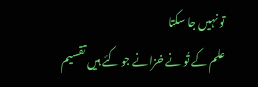تو نہیں جا سکتا
علم کے تُو نے خزانے جو کئے ہیں تقسیم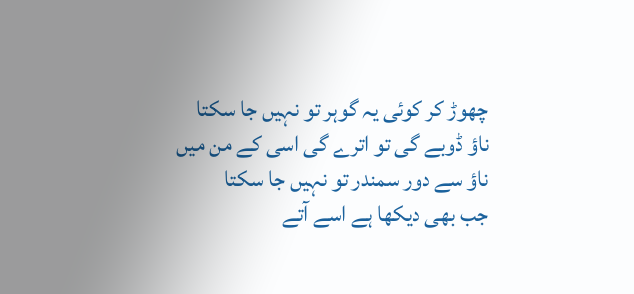چھوڑ کر کوئی یہ گوہر تو نہیں جا سکتا
ناؤ ڈوبے گی تو اترے گی اسی کے من میں
ناؤ سے دور سمندر تو نہیں جا سکتا
جب بھی دیکھا ہے اسے آتے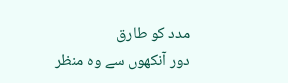مدد کو طارق
دور آنکھوں سے وہ منظر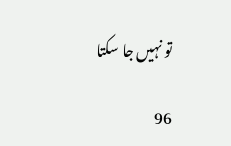تو نہیں جا سکتا

96